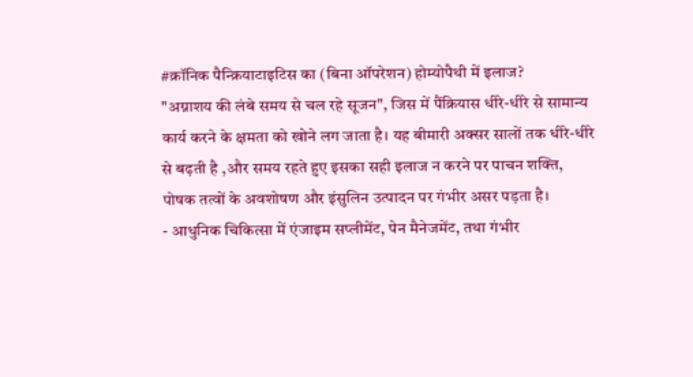#क्रॉनिक पैन्क्रियाटाइटिस का (बिना ऑपरेशन) होम्योपैथी में इलाज?
"अग्नाशय की लंबे समय से चल रहे सूजन", जिस में पैंक्रियास धीरे-धीरे से सामान्य कार्य करने के क्षमता को खोने लग जाता है। यह बीमारी अक्सर सालों तक धीरे-धीरे से बढ़ती है ,और समय रहते हुए इसका सही इलाज न करने पर पाचन शक्ति, पोषक तत्वों के अवशोषण और इंसुलिन उत्पादन पर गंभीर असर पड़ता है।
- आधुनिक चिकित्सा में एंजाइम सप्लीमेंट, पेन मैनेजमेंट, तथा गंभीर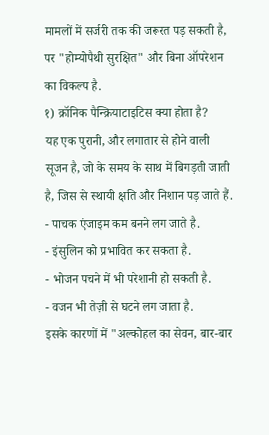मामलों में सर्जरी तक की जरूरत पड़ सकती है, पर "होम्योपैथी सुरक्षित" और बिना ऑपरेशन का विकल्प है.
१) क्रॉनिक पैन्क्रियाटाइटिस क्या होता है?
यह एक पुरानी, और लगातार से होने वाली सूजन है, जो के समय के साथ में बिगड़ती जाती है, जिस से स्थायी क्षति और निशान पड़ जाते हैं.
- पाचक एंजाइम कम बनने लग जाते है.
- इंसुलिन को प्रभावित कर सकता है.
- भोजन पचने में भी परेशानी हो सकती है.
- वजन भी तेज़ी से घटने लग जाता है.
इसके कारणों में "अल्कोहल का सेवन, बार-बार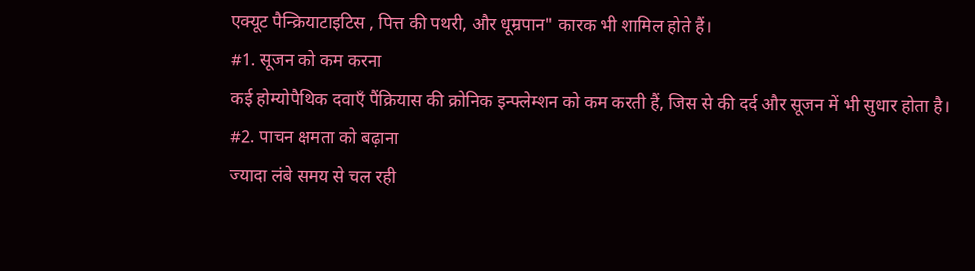एक्यूट पैन्क्रियाटाइटिस , पित्त की पथरी, और धूम्रपान" कारक भी शामिल होते हैं।
#1. सूजन को कम करना
कई होम्योपैथिक दवाएँ पैंक्रियास की क्रोनिक इन्फ्लेम्शन को कम करती हैं, जिस से की दर्द और सूजन में भी सुधार होता है।
#2. पाचन क्षमता को बढ़ाना
ज्यादा लंबे समय से चल रही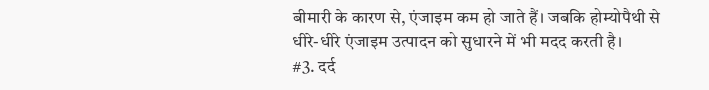बीमारी के कारण से, एंजाइम कम हो जाते हैं। जबकि होम्योपैथी से धीरे-धीरे एंजाइम उत्पादन को सुधारने में भी मदद करती है।
#3. दर्द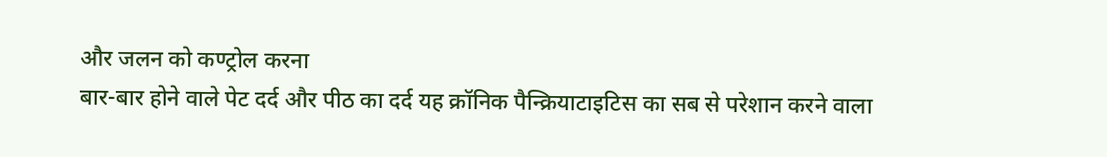और जलन को कण्ट्रोल करना
बार-बार होने वाले पेट दर्द और पीठ का दर्द यह क्रॉनिक पैन्क्रियाटाइटिस का सब से परेशान करने वाला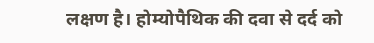लक्षण है। होम्योपैथिक की दवा से दर्द को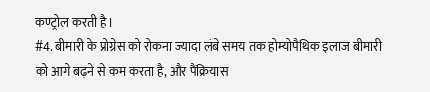कण्ट्रोल करती है।
#4. बीमारी के प्रोग्रेस को रोकना ज्यादा लंबे समय तक होम्योपैथिक इलाज बीमारी को आगे बढ़ने से कम करता है, और पैंक्रियास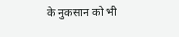के नुकसान को भी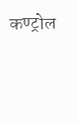कण्ट्रोल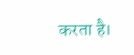करता है।